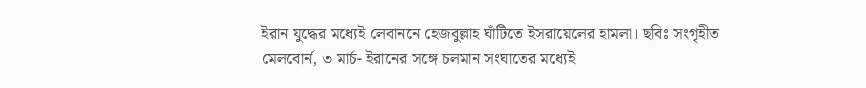ইরান যুদ্ধের মধ্যেই লেবাননে হেজবুল্লাহ ঘাঁটিতে ইসরায়েলের হামলা। ছবিঃ সংগৃহীত
মেলবোর্ন, ৩ মার্চ- ইরানের সঙ্গে চলমান সংঘাতের মধ্যেই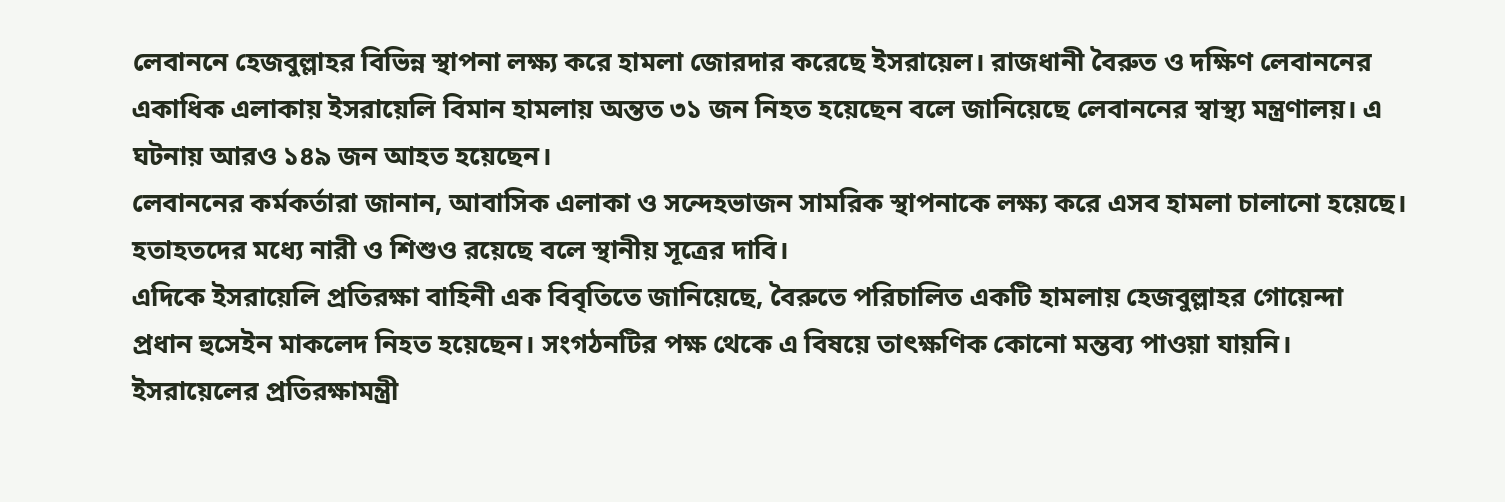লেবাননে হেজবুল্লাহর বিভিন্ন স্থাপনা লক্ষ্য করে হামলা জোরদার করেছে ইসরায়েল। রাজধানী বৈরুত ও দক্ষিণ লেবাননের একাধিক এলাকায় ইসরায়েলি বিমান হামলায় অন্তত ৩১ জন নিহত হয়েছেন বলে জানিয়েছে লেবাননের স্বাস্থ্য মন্ত্রণালয়। এ ঘটনায় আরও ১৪৯ জন আহত হয়েছেন।
লেবাননের কর্মকর্তারা জানান, আবাসিক এলাকা ও সন্দেহভাজন সামরিক স্থাপনাকে লক্ষ্য করে এসব হামলা চালানো হয়েছে। হতাহতদের মধ্যে নারী ও শিশুও রয়েছে বলে স্থানীয় সূত্রের দাবি।
এদিকে ইসরায়েলি প্রতিরক্ষা বাহিনী এক বিবৃতিতে জানিয়েছে, বৈরুতে পরিচালিত একটি হামলায় হেজবুল্লাহর গোয়েন্দা প্রধান হুসেইন মাকলেদ নিহত হয়েছেন। সংগঠনটির পক্ষ থেকে এ বিষয়ে তাৎক্ষণিক কোনো মন্তব্য পাওয়া যায়নি।
ইসরায়েলের প্রতিরক্ষামন্ত্রী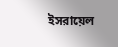ইসরায়েল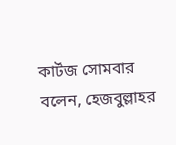কার্টজ সোমবার বলেন, হেজবুল্লাহর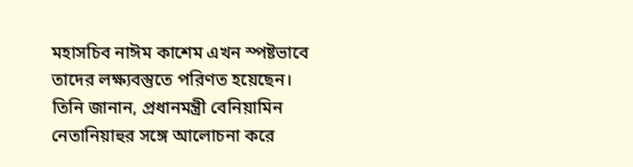মহাসচিব নাঈম কাশেম এখন স্পষ্টভাবে তাদের লক্ষ্যবস্তুতে পরিণত হয়েছেন। তিনি জানান, প্রধানমন্ত্রী বেনিয়ামিন নেতানিয়াহুর সঙ্গে আলোচনা করে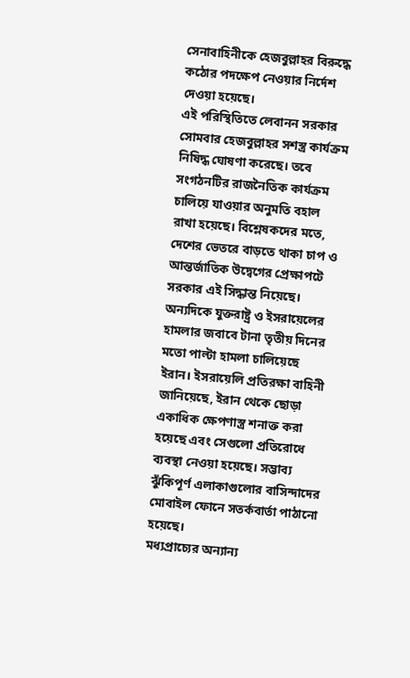সেনাবাহিনীকে হেজবুল্লাহর বিরুদ্ধে কঠোর পদক্ষেপ নেওয়ার নির্দেশ দেওয়া হয়েছে।
এই পরিস্থিতিতে লেবানন সরকার সোমবার হেজবুল্লাহর সশস্ত্র কার্যক্রম নিষিদ্ধ ঘোষণা করেছে। তবে সংগঠনটির রাজনৈতিক কার্যক্রম চালিয়ে যাওয়ার অনুমতি বহাল রাখা হয়েছে। বিশ্লেষকদের মতে, দেশের ভেতরে বাড়তে থাকা চাপ ও আন্তর্জাতিক উদ্বেগের প্রেক্ষাপটে সরকার এই সিদ্ধান্ত নিয়েছে।
অন্যদিকে যুক্তরাষ্ট্র ও ইসরায়েলের হামলার জবাবে টানা তৃতীয় দিনের মতো পাল্টা হামলা চালিয়েছে ইরান। ইসরায়েলি প্রতিরক্ষা বাহিনী জানিয়েছে, ইরান থেকে ছোড়া একাধিক ক্ষেপণাস্ত্র শনাক্ত করা হয়েছে এবং সেগুলো প্রতিরোধে ব্যবস্থা নেওয়া হয়েছে। সম্ভাব্য ঝুঁকিপূর্ণ এলাকাগুলোর বাসিন্দাদের মোবাইল ফোনে সতর্কবার্তা পাঠানো হয়েছে।
মধ্যপ্রাচ্যের অন্যান্য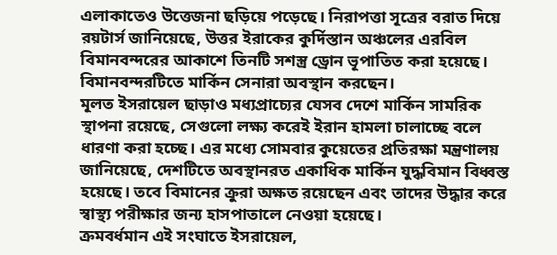এলাকাতেও উত্তেজনা ছড়িয়ে পড়েছে। নিরাপত্তা সূত্রের বরাত দিয়ে রয়টার্স জানিয়েছে, উত্তর ইরাকের কুর্দিস্তান অঞ্চলের এরবিল বিমানবন্দরের আকাশে তিনটি সশস্ত্র ড্রোন ভূপাতিত করা হয়েছে। বিমানবন্দরটিতে মার্কিন সেনারা অবস্থান করছেন।
মূলত ইসরায়েল ছাড়াও মধ্যপ্রাচ্যের যেসব দেশে মার্কিন সামরিক স্থাপনা রয়েছে, সেগুলো লক্ষ্য করেই ইরান হামলা চালাচ্ছে বলে ধারণা করা হচ্ছে। এর মধ্যে সোমবার কুয়েতের প্রতিরক্ষা মন্ত্রণালয় জানিয়েছে, দেশটিতে অবস্থানরত একাধিক মার্কিন যুদ্ধবিমান বিধ্বস্ত হয়েছে। তবে বিমানের ক্রুরা অক্ষত রয়েছেন এবং তাদের উদ্ধার করে স্বাস্থ্য পরীক্ষার জন্য হাসপাতালে নেওয়া হয়েছে।
ক্রমবর্ধমান এই সংঘাতে ইসরায়েল,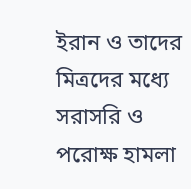ইরান ও তাদের মিত্রদের মধ্যে সরাসরি ও পরোক্ষ হামলা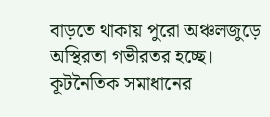বাড়তে থাকায় পুরো অঞ্চলজুড়ে অস্থিরতা গভীরতর হচ্ছে। কূটনৈতিক সমাধানের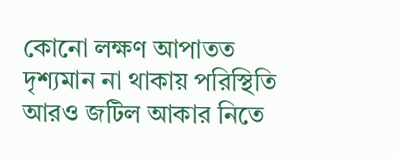কোনো লক্ষণ আপাতত দৃশ্যমান না থাকায় পরিস্থিতি আরও জটিল আকার নিতে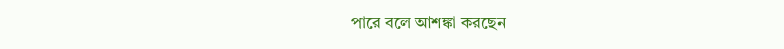পারে বলে আশঙ্কা করছেন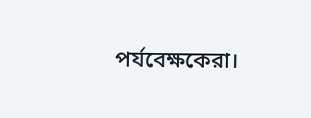পর্যবেক্ষকেরা।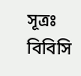সূত্রঃ বিবিসি